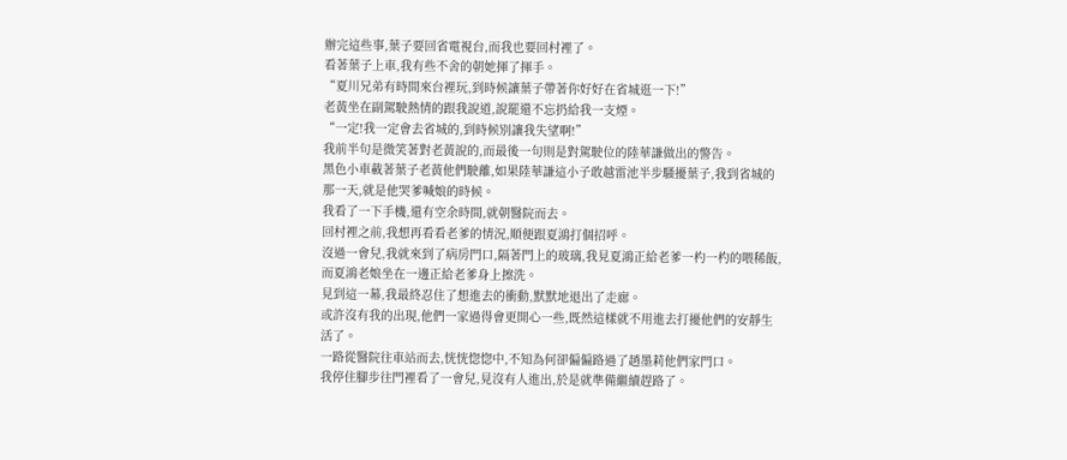辦完這些事,葉子要回省電視台,而我也要回村裡了。
看著葉子上車,我有些不舍的朝她揮了揮手。
“夏川兄弟有時間來台裡玩,到時候讓葉子帶著你好好在省城逛一下!”
老黃坐在副駕駛熱情的跟我說道,說罷還不忘扔給我一支煙。
“一定!我一定會去省城的,到時候別讓我失望啊!”
我前半句是微笑著對老黃說的,而最後一句則是對駕駛位的陸華謙做出的警告。
黑色小車載著葉子老黃他們駛離,如果陸華謙這小子敢越雷池半步騷擾葉子,我到省城的那一天,就是他哭爹喊娘的時候。
我看了一下手機,還有空余時間,就朝醫院而去。
回村裡之前,我想再看看老爹的情況,順便跟夏鴻打個招呼。
沒過一會兒,我就來到了病房門口,隔著門上的玻璃,我見夏鴻正給老爹一杓一杓的喂稀飯,而夏鴻老娘坐在一邊正給老爹身上擦洗。
見到這一幕,我最終忍住了想進去的衝動,默默地退出了走廊。
或許沒有我的出現,他們一家過得會更開心一些,既然這樣就不用進去打擾他們的安靜生活了。
一路從醫院往車站而去,恍恍惚惚中,不知為何卻偏偏路過了趙墨莉他們家門口。
我停住腳步往門裡看了一會兒,見沒有人進出,於是就準備繼續趕路了。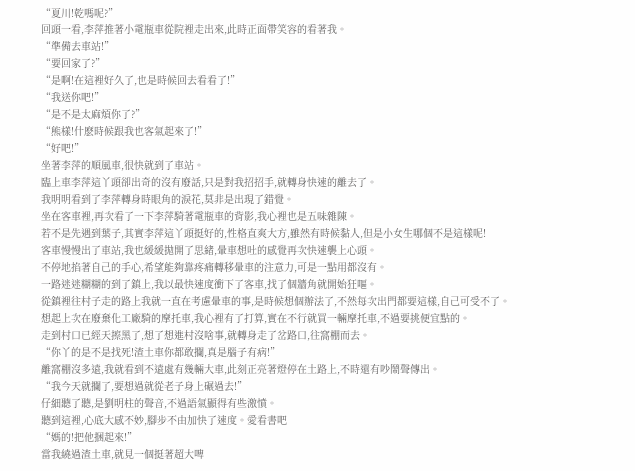“夏川!乾嗎呢?”
回頭一看,李萍推著小電瓶車從院裡走出來,此時正面帶笑容的看著我。
“準備去車站!”
“要回家了?”
“是啊!在這裡好久了,也是時候回去看看了!”
“我送你吧!”
“是不是太麻煩你了?”
“熊樣!什麽時候跟我也客氣起來了!”
“好吧!”
坐著李萍的順風車,很快就到了車站。
臨上車李萍這丫頭卻出奇的沒有廢話,只是對我招招手,就轉身快速的離去了。
我明明看到了李萍轉身時眼角的淚花,莫非是出現了錯覺。
坐在客車裡,再次看了一下李萍騎著電瓶車的背影,我心裡也是五味雜陳。
若不是先遇到葉子,其實李萍這丫頭挺好的,性格直爽大方,雖然有時候黏人,但是小女生哪個不是這樣呢!
客車慢慢出了車站,我也緩緩拋開了思緒,暈車想吐的感覺再次快速襲上心頭。
不停地掐著自己的手心,希望能夠靠疼痛轉移暈車的注意力,可是一點用都沒有。
一路迷迷糊糊的到了鎮上,我以最快速度衝下了客車,找了個牆角就開始狂嘔。
從鎮裡往村子走的路上我就一直在考慮暈車的事,是時候想個辦法了,不然每次出門都要這樣,自己可受不了。
想起上次在廢棄化工廠騎的摩托車,我心裡有了打算,實在不行就買一輛摩托車,不過要挑便宜點的。
走到村口已經天擦黑了,想了想進村沒啥事,就轉身走了岔路口,往窩棚而去。
“你丫的是不是找死!渣土車你都敢攔,真是腦子有病!”
離窩棚沒多遠,我就看到不遠處有幾輛大車,此刻正亮著燈停在土路上,不時還有吵鬧聲傳出。
“我今天就攔了,要想過就從老子身上碾過去!”
仔細聽了聽,是劉明柱的聲音,不過語氣顯得有些激憤。
聽到這裡,心底大感不妙,腳步不由加快了速度。愛看書吧
“媽的!把他捆起來!”
當我繞過渣土車,就見一個挺著超大啤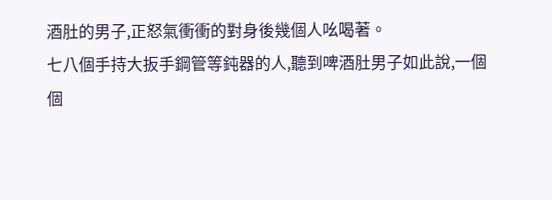酒肚的男子,正怒氣衝衝的對身後幾個人吆喝著。
七八個手持大扳手鋼管等鈍器的人,聽到啤酒肚男子如此說,一個個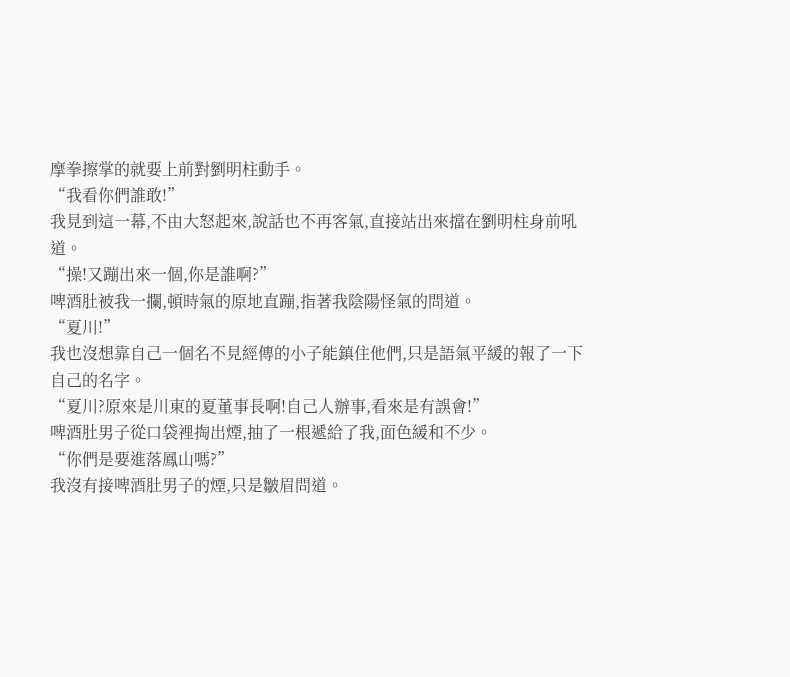摩拳擦掌的就要上前對劉明柱動手。
“我看你們誰敢!”
我見到這一幕,不由大怒起來,說話也不再客氣,直接站出來擋在劉明柱身前吼道。
“操!又蹦出來一個,你是誰啊?”
啤酒肚被我一攔,頓時氣的原地直蹦,指著我陰陽怪氣的問道。
“夏川!”
我也沒想靠自己一個名不見經傳的小子能鎮住他們,只是語氣平緩的報了一下自己的名字。
“夏川?原來是川東的夏董事長啊!自己人辦事,看來是有誤會!”
啤酒肚男子從口袋裡掏出煙,抽了一根遞給了我,面色緩和不少。
“你們是要進落鳳山嗎?”
我沒有接啤酒肚男子的煙,只是皺眉問道。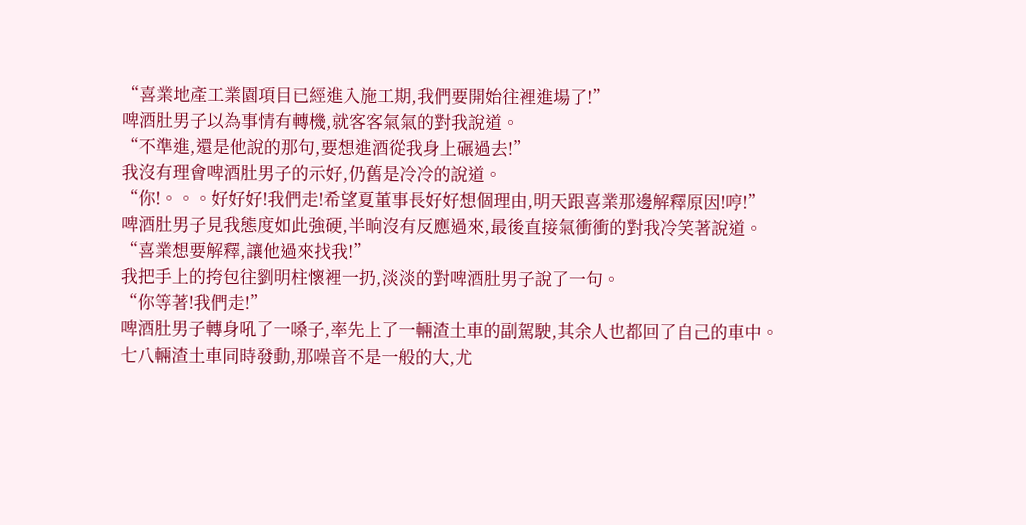“喜業地產工業園項目已經進入施工期,我們要開始往裡進場了!”
啤酒肚男子以為事情有轉機,就客客氣氣的對我說道。
“不準進,還是他說的那句,要想進酒從我身上碾過去!”
我沒有理會啤酒肚男子的示好,仍舊是冷冷的說道。
“你!。。。好好好!我們走!希望夏董事長好好想個理由,明天跟喜業那邊解釋原因!哼!”
啤酒肚男子見我態度如此強硬,半晌沒有反應過來,最後直接氣衝衝的對我冷笑著說道。
“喜業想要解釋,讓他過來找我!”
我把手上的挎包往劉明柱懷裡一扔,淡淡的對啤酒肚男子說了一句。
“你等著!我們走!”
啤酒肚男子轉身吼了一嗓子,率先上了一輛渣土車的副駕駛,其余人也都回了自己的車中。
七八輛渣土車同時發動,那噪音不是一般的大,尤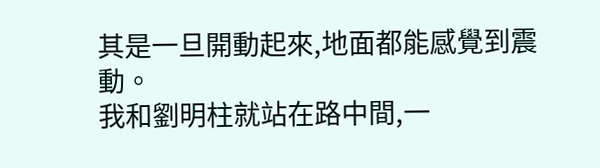其是一旦開動起來,地面都能感覺到震動。
我和劉明柱就站在路中間,一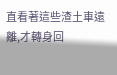直看著這些渣土車遠離,才轉身回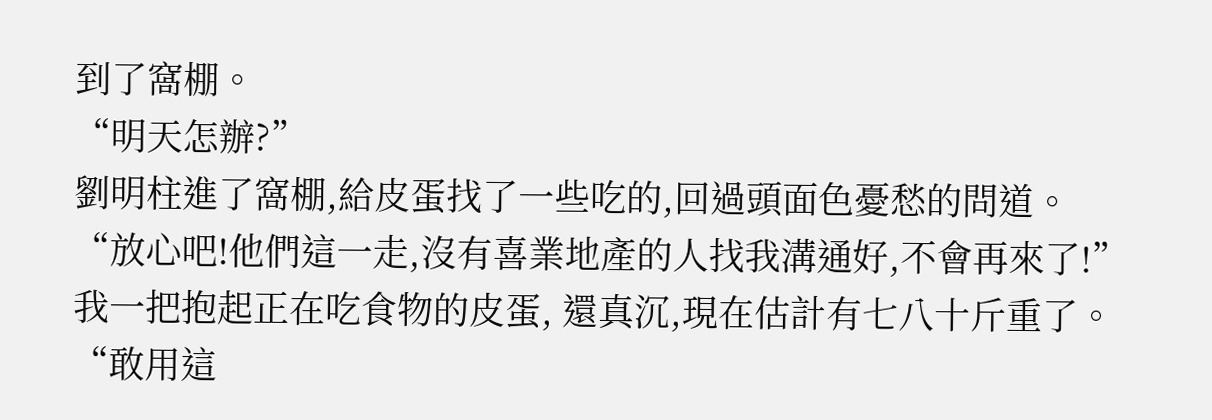到了窩棚。
“明天怎辦?”
劉明柱進了窩棚,給皮蛋找了一些吃的,回過頭面色憂愁的問道。
“放心吧!他們這一走,沒有喜業地產的人找我溝通好,不會再來了!”
我一把抱起正在吃食物的皮蛋, 還真沉,現在估計有七八十斤重了。
“敢用這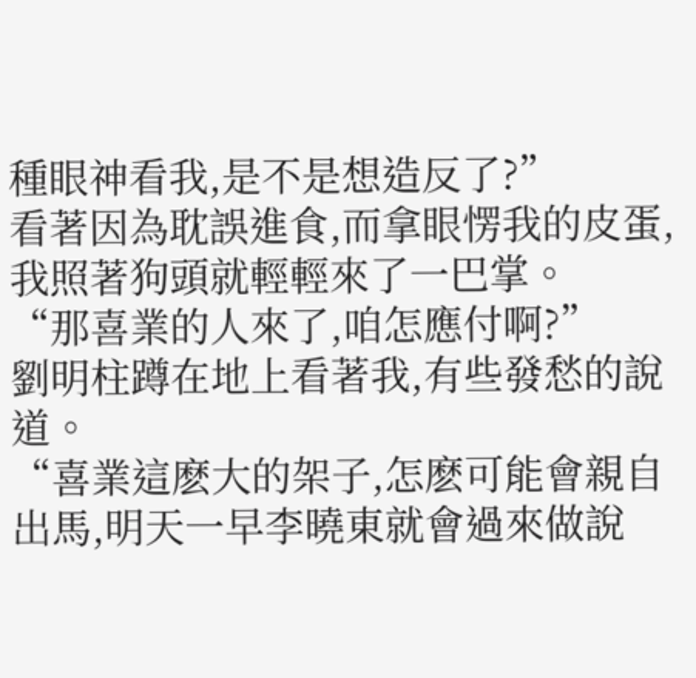種眼神看我,是不是想造反了?”
看著因為耽誤進食,而拿眼愣我的皮蛋,我照著狗頭就輕輕來了一巴掌。
“那喜業的人來了,咱怎應付啊?”
劉明柱蹲在地上看著我,有些發愁的說道。
“喜業這麽大的架子,怎麽可能會親自出馬,明天一早李曉東就會過來做說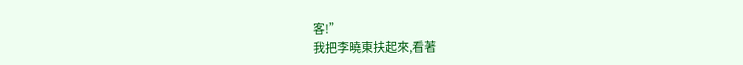客!”
我把李曉東扶起來,看著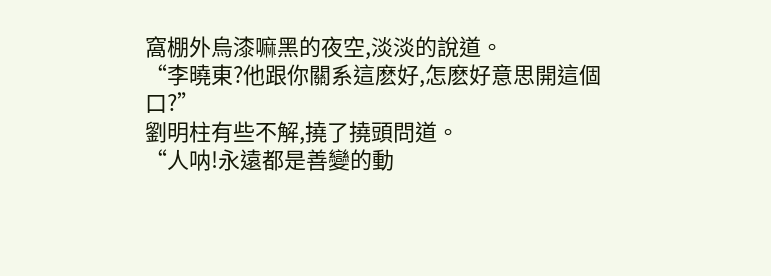窩棚外烏漆嘛黑的夜空,淡淡的說道。
“李曉東?他跟你關系這麽好,怎麽好意思開這個口?”
劉明柱有些不解,撓了撓頭問道。
“人呐!永遠都是善變的動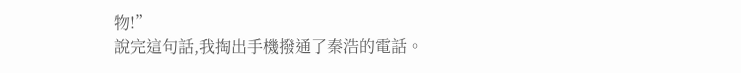物!”
說完這句話,我掏出手機撥通了秦浩的電話。